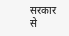सरकार से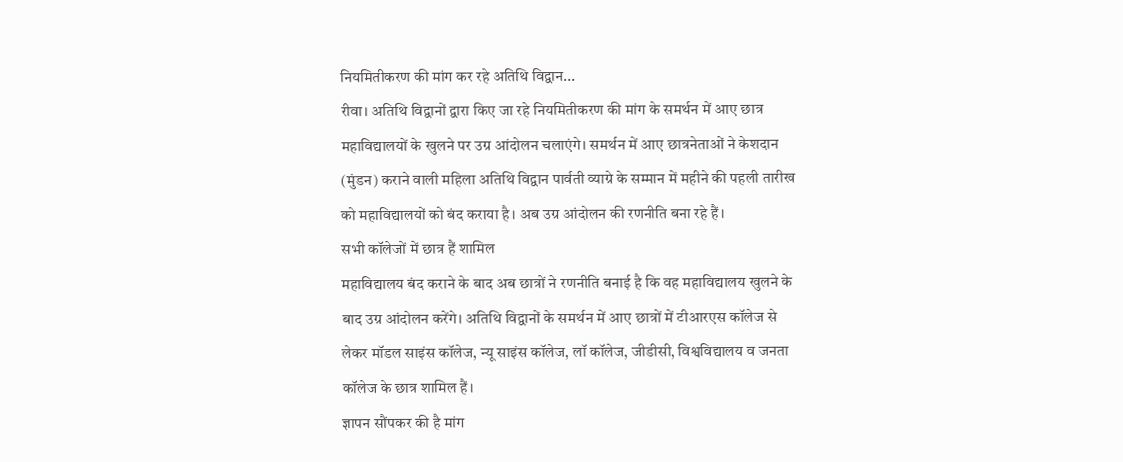नियमितीकरण की मांग कर रहे अतिथि विद्वान...
रीवा। अतिथि विद्वानों द्वारा किए जा रहे नियमितीकरण की मांग के समर्थन में आए छात्र महाविद्यालयों के खुलने पर उग्र आंदोलन चलाएंगे। समर्थन में आए छात्रनेताओं ने केशदान (मुंडन) कराने वाली महिला अतिथि विद्वान पार्वती व्याग्रे के सम्मान में महीने की पहली तारीख को महाविद्यालयों को बंद कराया है। अब उग्र आंदोलन की रणनीति बना रहे हैं।
सभी कॉलेजों में छात्र हैं शामिल
महाविद्यालय बंद कराने के बाद अब छात्रों ने रणनीति बनाई है कि वह महाविद्यालय खुलने के बाद उग्र आंदोलन करेंगे। अतिथि विद्वानों के समर्थन में आए छात्रों में टीआरएस कॉलेज से लेकर मॉडल साइंस कॉलेज, न्यू साइंस कॉलेज, लॉ कॉलेज, जीडीसी, विश्वविद्यालय व जनता कॉलेज के छात्र शामिल हैं।
ज्ञापन सौंपकर की है मांग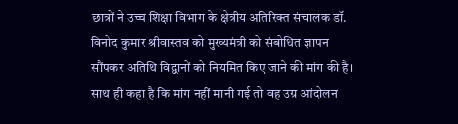छात्रों ने उच्च शिक्षा विभाग के क्षेत्रीय अतिरिक्त संचालक डॉ. विनोद कुमार श्रीवास्तव को मुख्यमंत्री को संबोधित ज्ञापन सौंपकर अतिथि विद्वानों को नियमित किए जाने की मांग की है। साथ ही कहा है कि मांग नहीं मानी गई तो वह उग्र आंदोलन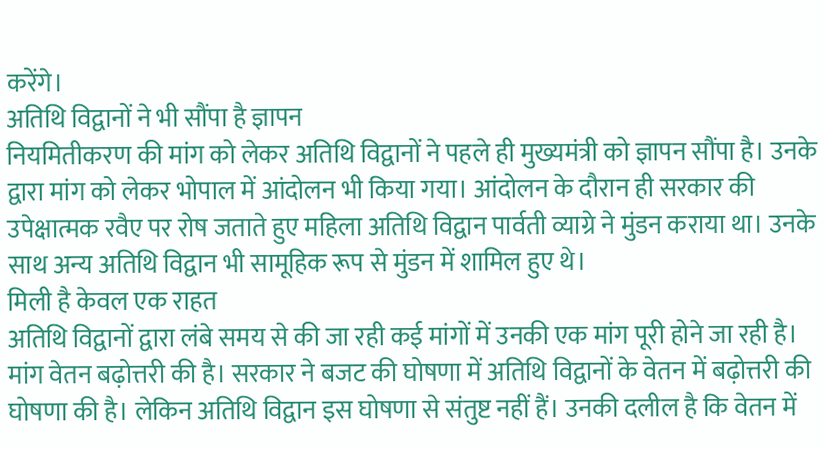करेंगे।
अतिथि विद्वानों ने भी सौंपा है ज्ञापन
नियमितीकरण की मांग को लेकर अतिथि विद्वानों ने पहले ही मुख्यमंत्री को ज्ञापन सौंपा है। उनके द्वारा मांग को लेकर भोपाल में आंदोलन भी किया गया। आंदोलन के दौरान ही सरकार की उपेक्षात्मक रवैए पर रोष जताते हुए महिला अतिथि विद्वान पार्वती व्याग्रे ने मुंडन कराया था। उनके साथ अन्य अतिथि विद्वान भी सामूहिक रूप से मुंडन में शामिल हुए थे।
मिली है केवल एक राहत
अतिथि विद्वानों द्वारा लंबे समय से की जा रही कई मांगों में उनकी एक मांग पूरी होने जा रही है। मांग वेतन बढ़ोत्तरी की है। सरकार ने बजट की घोषणा में अतिथि विद्वानों के वेतन में बढ़ोत्तरी की घोषणा की है। लेकिन अतिथि विद्वान इस घोषणा से संतुष्ट नहीं हैं। उनकी दलील है कि वेतन में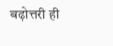बढ़ोत्तरी ही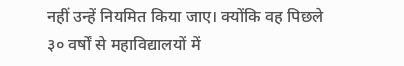नहीं उन्हें नियमित किया जाए। क्योंकि वह पिछले ३० वर्षों से महाविद्यालयों में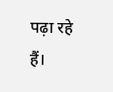पढ़ा रहे हैं।